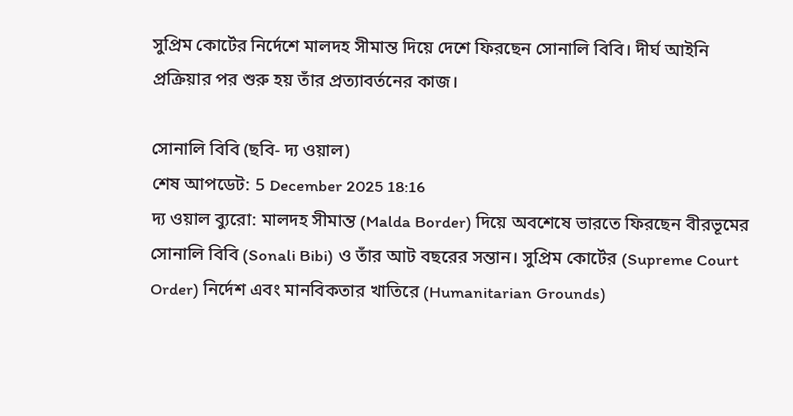সুপ্রিম কোর্টের নির্দেশে মালদহ সীমান্ত দিয়ে দেশে ফিরছেন সোনালি বিবি। দীর্ঘ আইনি প্রক্রিয়ার পর শুরু হয় তাঁর প্রত্যাবর্তনের কাজ।

সোনালি বিবি (ছবি- দ্য ওয়াল)
শেষ আপডেট: 5 December 2025 18:16
দ্য ওয়াল ব্যুরো: মালদহ সীমান্ত (Malda Border) দিয়ে অবশেষে ভারতে ফিরছেন বীরভূমের সোনালি বিবি (Sonali Bibi) ও তাঁর আট বছরের সন্তান। সুপ্রিম কোর্টের (Supreme Court Order) নির্দেশ এবং মানবিকতার খাতিরে (Humanitarian Grounds)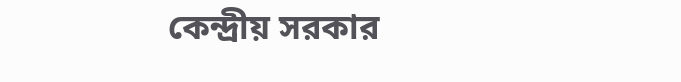কেন্দ্রীয় সরকার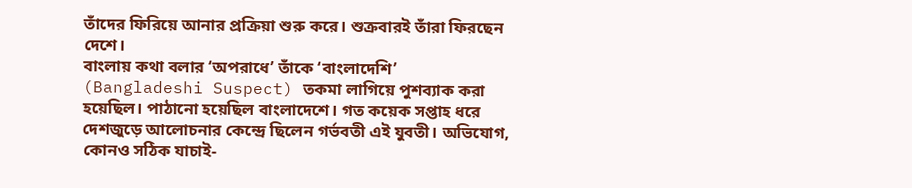তাঁদের ফিরিয়ে আনার প্রক্রিয়া শুরু করে। শুক্রবারই তাঁরা ফিরছেন দেশে।
বাংলায় কথা বলার ‘অপরাধে’ তাঁকে ‘বাংলাদেশি’ (Bangladeshi Suspect) তকমা লাগিয়ে পুশব্যাক করা হয়েছিল। পাঠানো হয়েছিল বাংলাদেশে। গত কয়েক সপ্তাহ ধরে দেশজুড়ে আলোচনার কেন্দ্রে ছিলেন গর্ভবতী এই যুবতী। অভিযোগ, কোনও সঠিক যাচাই-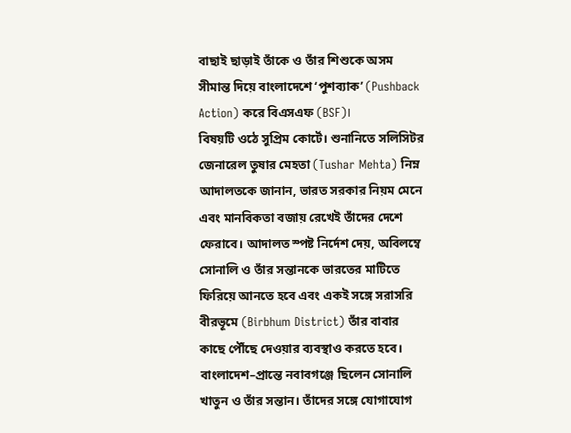বাছাই ছাড়াই তাঁকে ও তাঁর শিশুকে অসম সীমান্ত দিয়ে বাংলাদেশে ‘পুশব্যাক’ (Pushback Action) করে বিএসএফ (BSF)।
বিষয়টি ওঠে সুপ্রিম কোর্টে। শুনানিতে সলিসিটর জেনারেল তুষার মেহতা (Tushar Mehta) নিম্ন আদালতকে জানান, ভারত সরকার নিয়ম মেনে এবং মানবিকতা বজায় রেখেই তাঁদের দেশে ফেরাবে। আদালত স্পষ্ট নির্দেশ দেয়, অবিলম্বে সোনালি ও তাঁর সন্তানকে ভারতের মাটিতে ফিরিয়ে আনতে হবে এবং একই সঙ্গে সরাসরি বীরভূমে (Birbhum District) তাঁর বাবার কাছে পৌঁছে দেওয়ার ব্যবস্থাও করতে হবে।
বাংলাদেশ–প্রান্তে নবাবগঞ্জে ছিলেন সোনালি খাতুন ও তাঁর সন্তান। তাঁদের সঙ্গে যোগাযোগ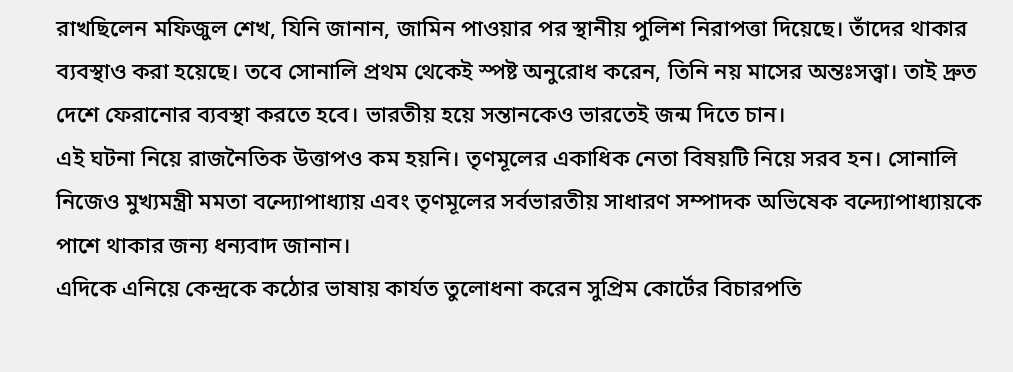রাখছিলেন মফিজুল শেখ, যিনি জানান, জামিন পাওয়ার পর স্থানীয় পুলিশ নিরাপত্তা দিয়েছে। তাঁদের থাকার ব্যবস্থাও করা হয়েছে। তবে সোনালি প্রথম থেকেই স্পষ্ট অনুরোধ করেন, তিনি নয় মাসের অন্তঃসত্ত্বা। তাই দ্রুত দেশে ফেরানোর ব্যবস্থা করতে হবে। ভারতীয় হয়ে সন্তানকেও ভারতেই জন্ম দিতে চান।
এই ঘটনা নিয়ে রাজনৈতিক উত্তাপও কম হয়নি। তৃণমূলের একাধিক নেতা বিষয়টি নিয়ে সরব হন। সোনালি নিজেও মুখ্যমন্ত্রী মমতা বন্দ্যোপাধ্যায় এবং তৃণমূলের সর্বভারতীয় সাধারণ সম্পাদক অভিষেক বন্দ্যোপাধ্যায়কে পাশে থাকার জন্য ধন্যবাদ জানান।
এদিকে এনিয়ে কেন্দ্রকে কঠোর ভাষায় কার্যত তুলোধনা করেন সুপ্রিম কোর্টের বিচারপতি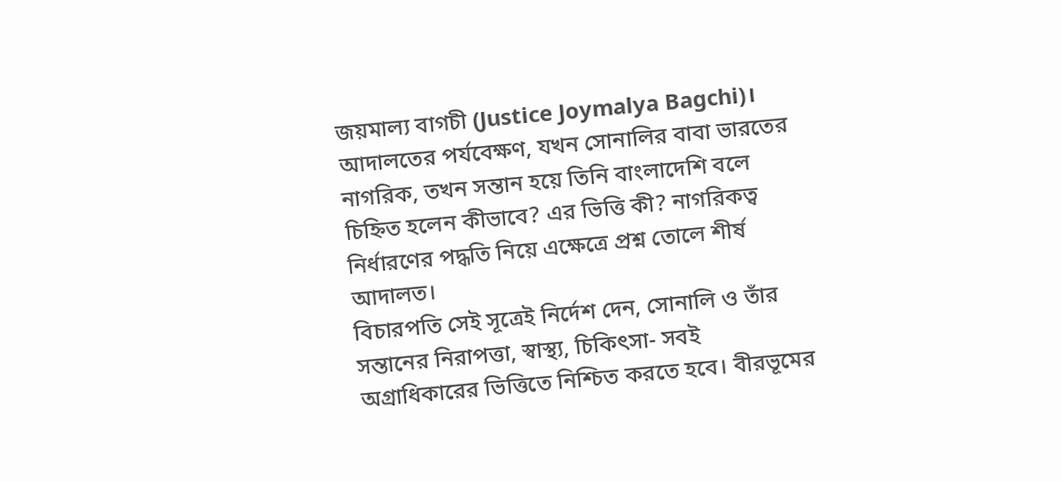জয়মাল্য বাগচী (Justice Joymalya Bagchi)। আদালতের পর্যবেক্ষণ, যখন সোনালির বাবা ভারতের নাগরিক, তখন সন্তান হয়ে তিনি বাংলাদেশি বলে চিহ্নিত হলেন কীভাবে? এর ভিত্তি কী? নাগরিকত্ব নির্ধারণের পদ্ধতি নিয়ে এক্ষেত্রে প্রশ্ন তোলে শীর্ষ আদালত।
বিচারপতি সেই সূত্রেই নির্দেশ দেন, সোনালি ও তাঁর সন্তানের নিরাপত্তা, স্বাস্থ্য, চিকিৎসা- সবই অগ্রাধিকারের ভিত্তিতে নিশ্চিত করতে হবে। বীরভূমের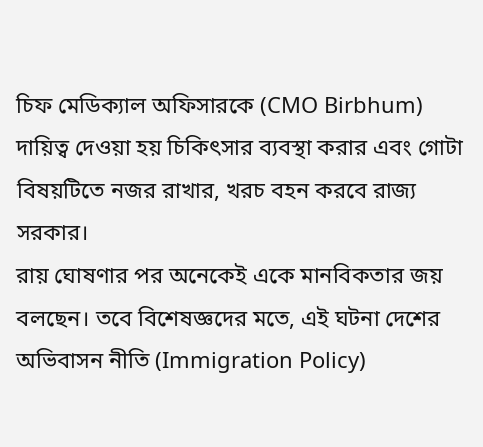চিফ মেডিক্যাল অফিসারকে (CMO Birbhum) দায়িত্ব দেওয়া হয় চিকিৎসার ব্যবস্থা করার এবং গোটা বিষয়টিতে নজর রাখার, খরচ বহন করবে রাজ্য সরকার।
রায় ঘোষণার পর অনেকেই একে মানবিকতার জয় বলছেন। তবে বিশেষজ্ঞদের মতে, এই ঘটনা দেশের অভিবাসন নীতি (Immigration Policy)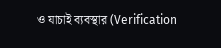ও যাচাই ব্যবস্থার (Verification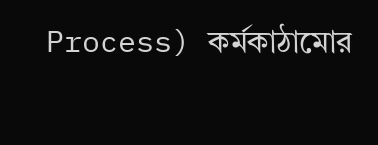Process) কর্মকাঠামোর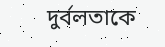দুর্বলতাকে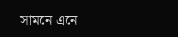সামনে এনে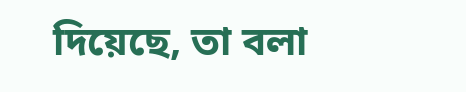দিয়েছে, তা বলা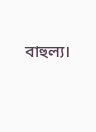বাহুল্য।